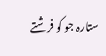ستارہ جو کو فرشتے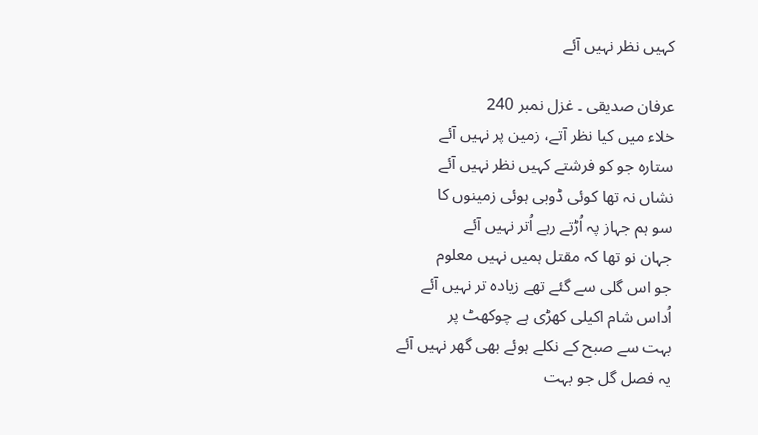کہیں نظر نہیں آئے

عرفان صدیقی ۔ غزل نمبر 240
خلاء میں کیا نظر آتے، زمین پر نہیں آئے
ستارہ جو کو فرشتے کہیں نظر نہیں آئے
نشاں نہ تھا کوئی ڈوبی ہوئی زمینوں کا
سو ہم جہاز پہ اُڑتے رہے اُتر نہیں آئے
جہان نو تھا کہ مقتل ہمیں نہیں معلوم
جو اس گلی سے گئے تھے زیادہ تر نہیں آئے
اُداس شام اکیلی کھڑی ہے چوکھٹ پر
بہت سے صبح کے نکلے ہوئے بھی گھر نہیں آئے
یہ فصل گل جو بہت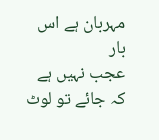مہربان ہے اس بار
عجب نہیں ہے کہ جائے تو لوٹ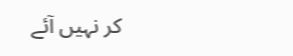کر نہیں آئے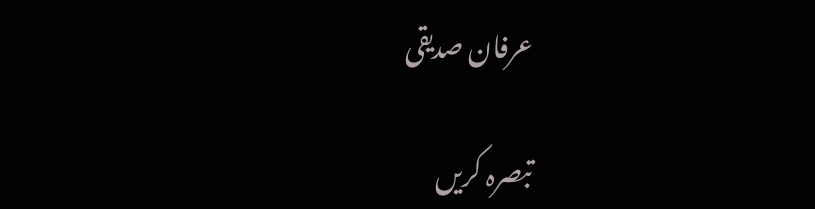عرفان صدیقی

تبصرہ کریں